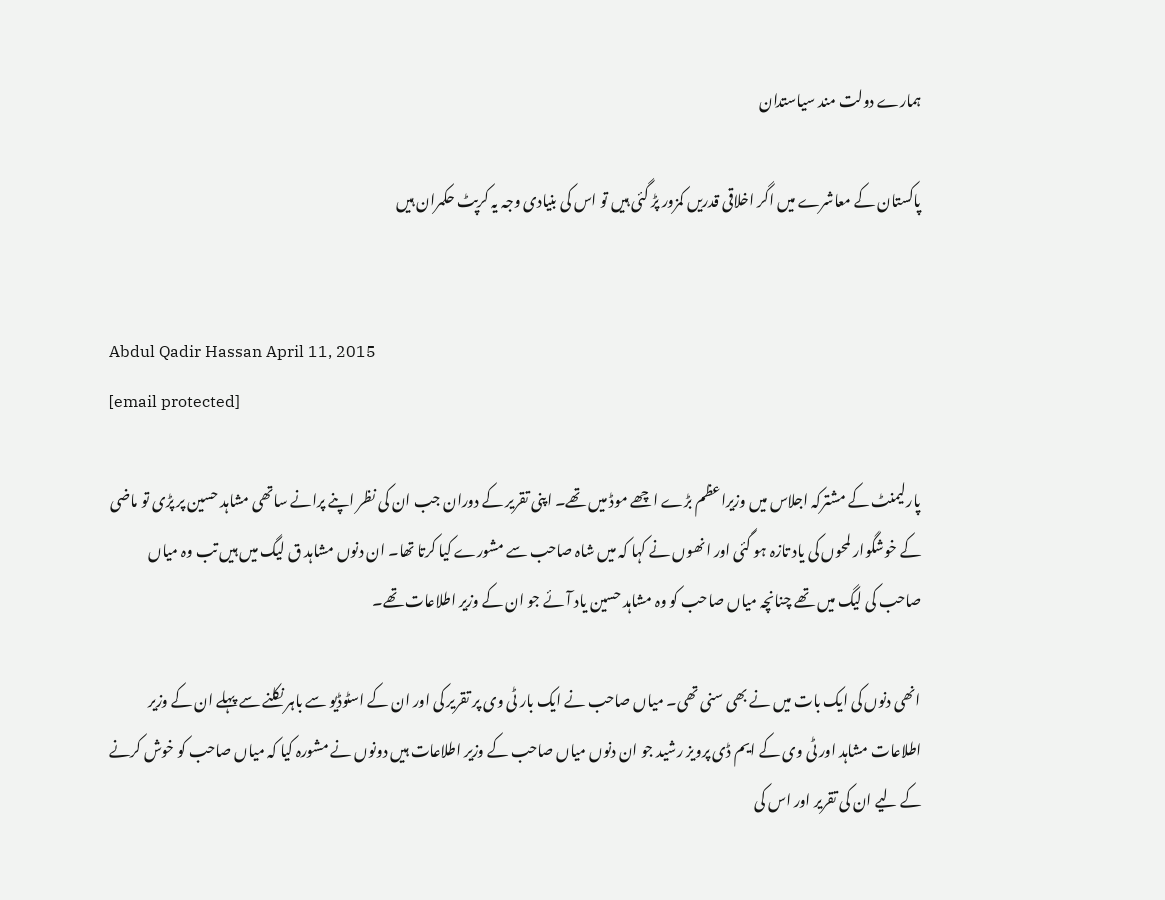ہمارے دولت مند سیاستدان

پاکستان کے معاشرے میں اگر اخلاقی قدریں کمزور پڑ گئی ہیں تو اس کی بنیادی وجہ یہ کرپٹ حکمران ہیں


Abdul Qadir Hassan April 11, 2015
[email protected]

پارلیمنٹ کے مشترکہ اجلاس میں وزیراعظم بڑے اچھے موڈ میں تھے۔ اپنی تقریر کے دوران جب ان کی نظر اپنے پرانے ساتھی مشاہد حسین پر پڑی تو ماضی کے خوشگوار لمحوں کی یاد تازہ ہو گئی اور انھوں نے کہا کہ میں شاہ صاحب سے مشورے کیا کرتا تھا۔ ان دنوں مشاہد ق لیگ میں ہیں تب وہ میاں صاحب کی لیگ میں تھے چنانچہ میاں صاحب کو وہ مشاہد حسین یاد آئے جو ان کے وزیر اطلاعات تھے۔

انھی دنوں کی ایک بات میں نے بھی سنی تھی۔ میاں صاحب نے ایک بار ٹی وی پر تقریر کی اور ان کے اسٹوڈیو سے باہر نکلنے سے پہلے ان کے وزیر اطلاعات مشاہد اور ٹی وی کے ایم ڈی پرویز رشید جو ان دنوں میاں صاحب کے وزیر اطلاعات ہیں دونوں نے مشورہ کیا کہ میاں صاحب کو خوش کرنے کے لیے ان کی تقریر اور اس کی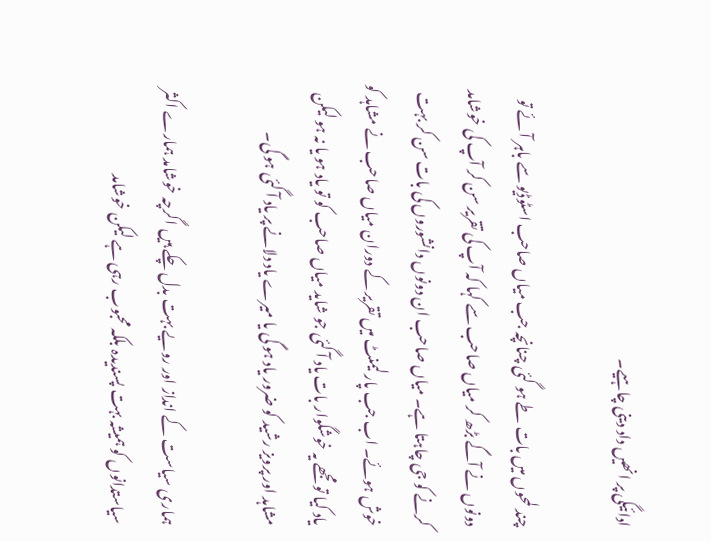ادائیگی پر انھیں داد دینی چاہیے۔

چند لمحوں میں بات طے ہو گئی چنانچہ جب میاں صاحب اسٹوڈیو سے باہر آئے تو دونوں نے آگے بڑھ کر میاں صاحب سے کہا کہ آپ کی تقریر سن کر آپ کی خوشامد کرنے کو جی چاہتا ہے۔ میاں صاحب ان دونوں دانشوروں کی بات سن کر بہت خوش ہوئے۔ اب جب پارلیمنٹ میں تقریر کے دوران میاں صاحب نے مشاہد کو یاد کیا تو مجھے یہ خوشگوار بات یاد آ گئی جو شاید میاں صاحب کو تو یاد ہو یا نہ ہو لیکن مشاہد اور پرویز رشید کو ضرور یاد ہو گی یا میرے یاد دلانے پر یاد آ گئی ہو گی۔

ہماری سیاست کے انداز اور رویے بہت بدل چکے ہیں اگرچہ خوشامد ہمارے اکثر سیاستدانوں کو ہمیشہ بہت پسندیدہ بلکہ محبوب رہی ہے لیکن خوشامد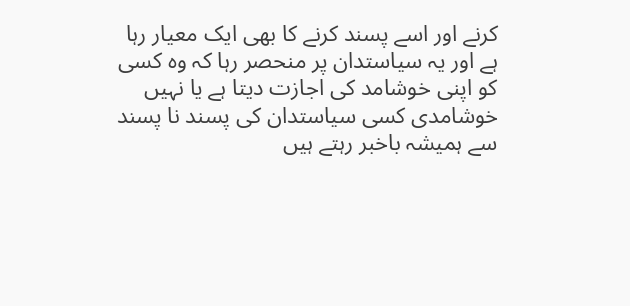کرنے اور اسے پسند کرنے کا بھی ایک معیار رہا ہے اور یہ سیاستدان پر منحصر رہا کہ وہ کسی کو اپنی خوشامد کی اجازت دیتا ہے یا نہیں خوشامدی کسی سیاستدان کی پسند نا پسند سے ہمیشہ باخبر رہتے ہیں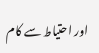اور احتیاط سے کام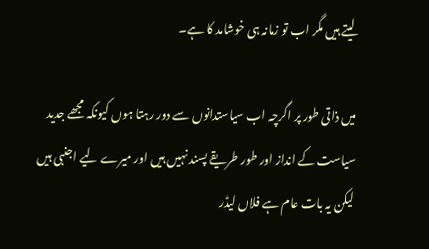لیتے ہیں مگر اب تو زمانہ ہی خوشامد کا ہے۔

میں ذاتی طور پر اگرچہ اب سیاستدانوں سے دور رہتا ہوں کیونکہ مجھے جدید سیاست کے انداز اور طور طریقے پسند نہیں ہیں اور میرے لیے اجنبی ہیں لیکن یہ بات عام ہے فلاں لیڈر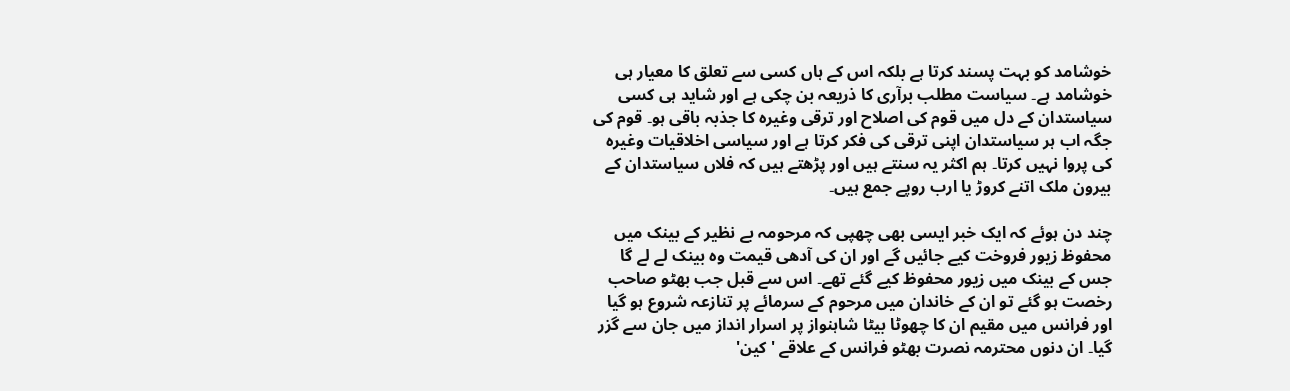خوشامد کو بہت پسند کرتا ہے بلکہ اس کے ہاں کسی سے تعلق کا معیار ہی خوشامد ہے۔ سیاست مطلب برآری کا ذریعہ بن چکی ہے اور شاید ہی کسی سیاستدان کے دل میں قوم کی اصلاح اور ترقی وغیرہ کا جذبہ باقی ہو۔ قوم کی جگہ اب ہر سیاستدان اپنی ترقی کی فکر کرتا ہے اور سیاسی اخلاقیات وغیرہ کی پروا نہیں کرتا۔ ہم اکثر یہ سنتے ہیں اور پڑھتے ہیں کہ فلاں سیاستدان کے بیرون ملک اتنے کروڑ یا ارب روپے جمع ہیں۔

چند دن ہوئے کہ ایک خبر ایسی بھی چھپی کہ مرحومہ بے نظیر کے بینک میں محفوظ زیور فروخت کیے جائیں گے اور ان کی آدھی قیمت وہ بینک لے لے گا جس کے بینک میں زیور محفوظ کیے گئے تھے۔ اس سے قبل جب بھٹو صاحب رخصت ہو گئے تو ان کے خاندان میں مرحوم کے سرمائے پر تنازعہ شروع ہو گیا اور فرانس میں مقیم ان کا چھوٹا بیٹا شاہنواز پر اسرار انداز میں جان سے گزر گیا۔ ان دنوں محترمہ نصرت بھٹو فرانس کے علاقے 'کین'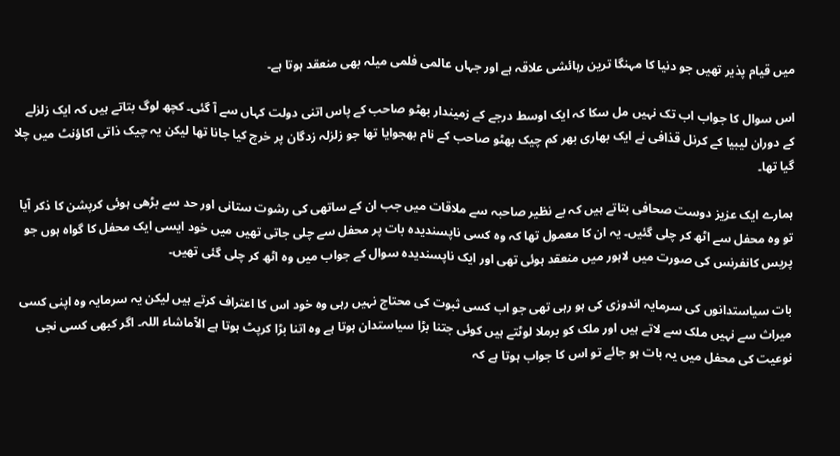میں قیام پذیر تھیں جو دنیا کا مہنگا ترین رہائشی علاقہ ہے اور جہاں عالمی فلمی میلہ بھی منعقد ہوتا ہے۔

اس سوال کا جواب اب تک نہیں مل سکا کہ ایک اوسط درجے کے زمیندار بھٹو صاحب کے پاس اتنی دولت کہاں سے آ گئی۔ کچھ لوگ بتاتے ہیں کہ ایک زلزلے کے دوران لیبیا کے کرنل قذافی نے ایک بھاری بھر کم چیک بھٹو صاحب کے نام بھجوایا تھا جو زلزلہ زدگان پر خرچ کیا جانا تھا لیکن یہ چیک ذاتی اکاؤنٹ میں چلا گیا تھا۔

ہمارے ایک عزیز دوست صحافی بتاتے ہیں کہ بے نظیر صاحبہ سے ملاقات میں جب ان کے ساتھی کی رشوت ستانی اور حد سے بڑھی ہوئی کرپشن کا ذکر آیا تو وہ محفل سے اٹھ کر چلی گئیں۔ یہ ان کا معمول تھا کہ وہ کسی ناپسندیدہ بات پر محفل سے چلی جاتی تھیں میں خود ایسی ایک محفل کا گواہ ہوں جو پریس کانفرنس کی صورت میں لاہور میں منعقد ہوئی تھی اور ایک ناپسندیدہ سوال کے جواب میں وہ اٹھ کر چلی گئی تھیں۔

بات سیاستدانوں کی سرمایہ اندوزی کی ہو رہی تھی جو اب کسی ثبوت کی محتاج نہیں رہی وہ خود اس کا اعتراف کرتے ہیں لیکن یہ سرمایہ وہ اپنی کسی میراث سے نہیں ملک سے لاتے ہیں اور ملک کو برملا لوٹتے ہیں کوئی جتنا بڑا سیاستدان ہوتا ہے وہ اتنا بڑا کرپٹ ہوتا ہے الاّماشاء اللہ۔ اگر کبھی کسی نجی نوعیت کی محفل میں یہ بات ہو جائے تو اس کا جواب ہوتا ہے کہ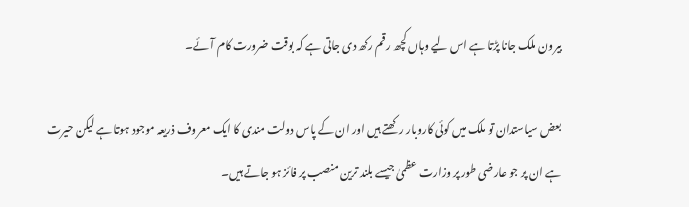بیرون ملک جانا پڑتا ہے اس لیے وہاں کچھ رقم رکھ دی جاتی ہے کہ بوقت ضرورت کام آئے۔

بعض سیاستدان تو ملک میں کوئی کاروبار رکھتے ہیں اور ان کے پاس دولت مندی کا ایک معروف ذریعہ موجود ہوتا ہے لیکن حیرت ہے ان پر جو عارضی طور پر وزارت عظمیٰ جیسے بلند ترین منصب پر فائز ہو جاتے ہیں۔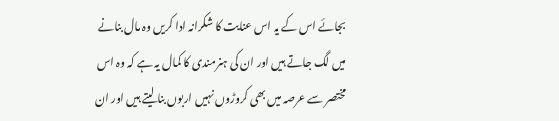بجائے اس کے یہ اس عنایت کا شکرانہ ادا کریں وہ مال بنانے میں لگ جاتے ہیں اور ان کی ہنرمندی کا کمال یہ ہے کہ وہ اس مختصر سے عرصہ میں بھی کروڑوں نہیں اربوں بنا لیتے ہیں اور ان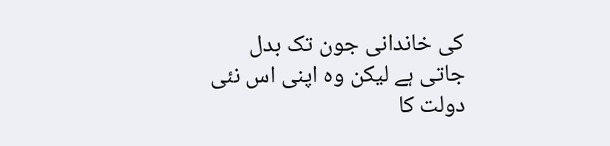کی خاندانی جون تک بدل جاتی ہے لیکن وہ اپنی اس نئی دولت کا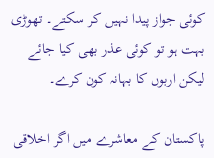کوئی جواز پیدا نہیں کر سکتے۔ تھوڑی بہت ہو تو کوئی عذر بھی کیا جائے لیکن اربوں کا بہانہ کون کرے۔

پاکستان کے معاشرے میں اگر اخلاقی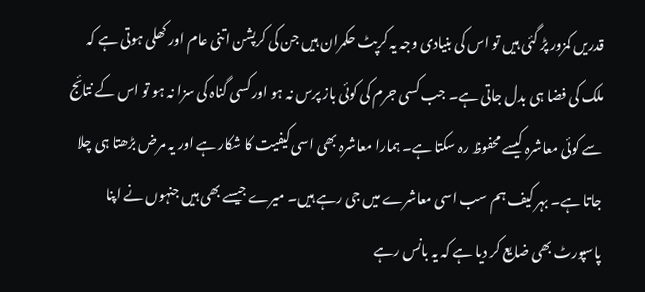قدریں کمزور پڑ گئی ہیں تو اس کی بنیادی وجہ یہ کرپٹ حکمران ہیں جن کی کرپشن اتنی عام اور کھلی ہوتی ہے کہ ملک کی فضا ہی بدل جاتی ہے۔ جب کسی جرم کی کوئی باز پرس نہ ہو اور کسی گناہ کی سزا نہ ہو تو اس کے نتائج سے کوئی معاشرہ کیسے محفوظ رہ سکتا ہے۔ ہمارا معاشرہ بھی اسی کیفیت کا شکار ہے اور یہ مرض بڑھتا ہی چلا جاتا ہے۔ بہر کیف ہم سب اسی معاشرے میں جی رہے ہیں۔ میرے جیسے بھی ہیں جنہوں نے اپنا پاسپورٹ بھی ضایع کر دیا ہے کہ یہ بانس رہے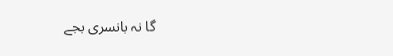گا نہ بانسری بجے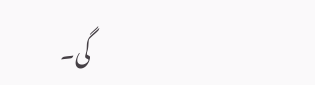گی۔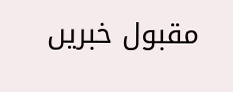مقبول خبریں